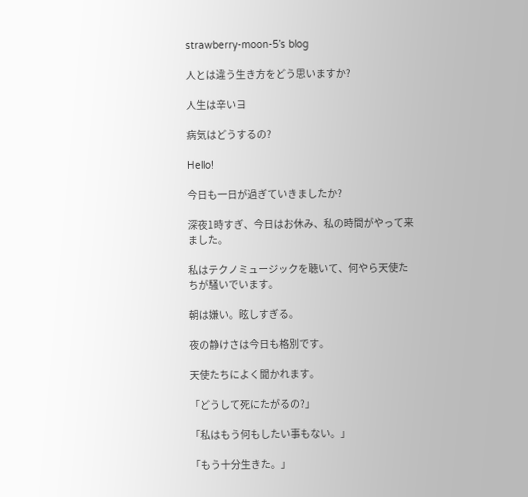strawberry-moon-5’s blog

人とは違う生き方をどう思いますか?

人生は辛いヨ

病気はどうするの?

Hello!

今日も一日が過ぎていきましたか?

深夜1時すぎ、今日はお休み、私の時間がやって来ました。

私はテクノミュージックを聴いて、何やら天使たちが騒いでいます。

朝は嫌い。眩しすぎる。

夜の静けさは今日も格別です。

天使たちによく聞かれます。

「どうして死にたがるの?」

「私はもう何もしたい事もない。」

「もう十分生きた。」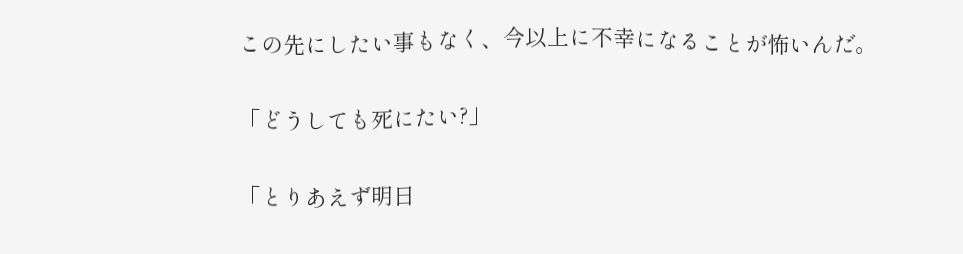この先にしたい事もなく、今以上に不幸になることが怖いんだ。

「どうしても死にたい?」

「とりあえず明日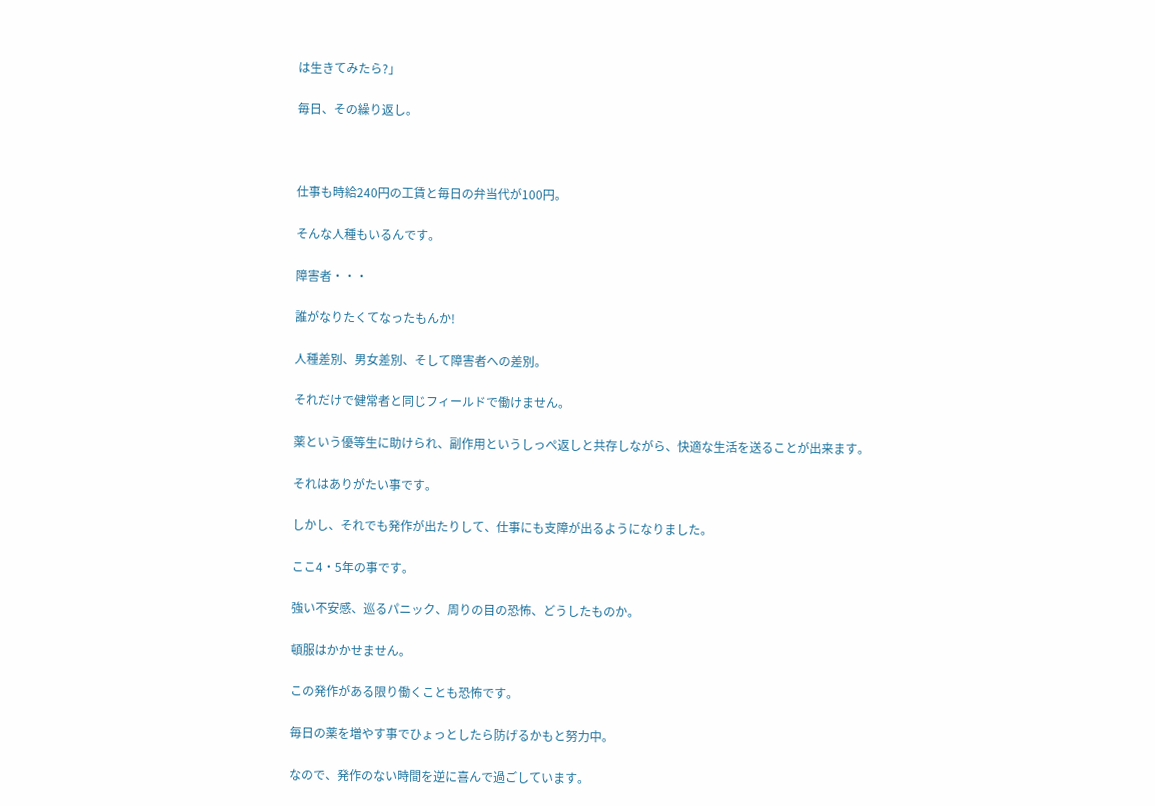は生きてみたら?」

毎日、その繰り返し。



仕事も時給240円の工賃と毎日の弁当代が100円。

そんな人種もいるんです。

障害者・・・

誰がなりたくてなったもんか!

人種差別、男女差別、そして障害者への差別。

それだけで健常者と同じフィールドで働けません。

薬という優等生に助けられ、副作用というしっぺ返しと共存しながら、快適な生活を送ることが出来ます。

それはありがたい事です。

しかし、それでも発作が出たりして、仕事にも支障が出るようになりました。

ここ4・5年の事です。

強い不安感、巡るパニック、周りの目の恐怖、どうしたものか。

頓服はかかせません。

この発作がある限り働くことも恐怖です。

毎日の薬を増やす事でひょっとしたら防げるかもと努力中。

なので、発作のない時間を逆に喜んで過ごしています。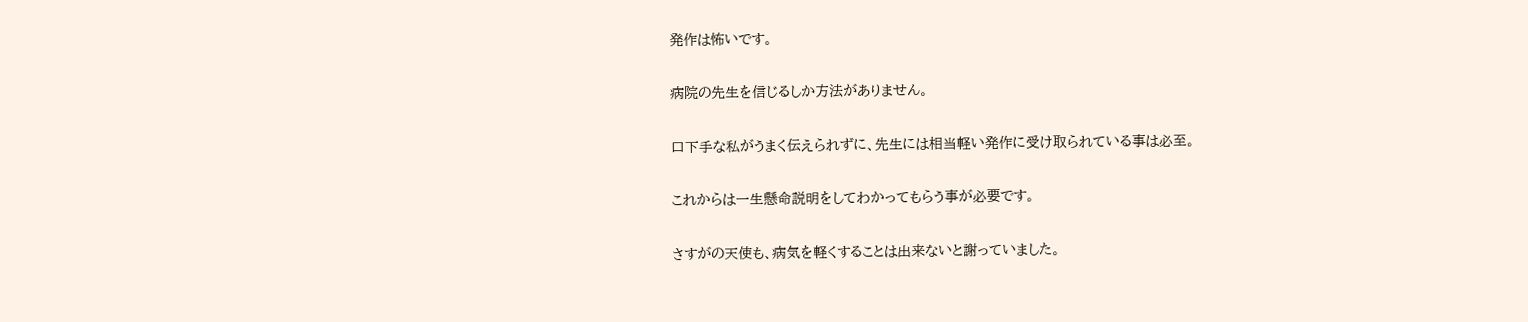発作は怖いです。

病院の先生を信じるしか方法がありません。

口下手な私がうまく伝えられずに、先生には相当軽い発作に受け取られている事は必至。

これからは一生懸命説明をしてわかってもらう事が必要です。

さすがの天使も、病気を軽くすることは出来ないと謝っていました。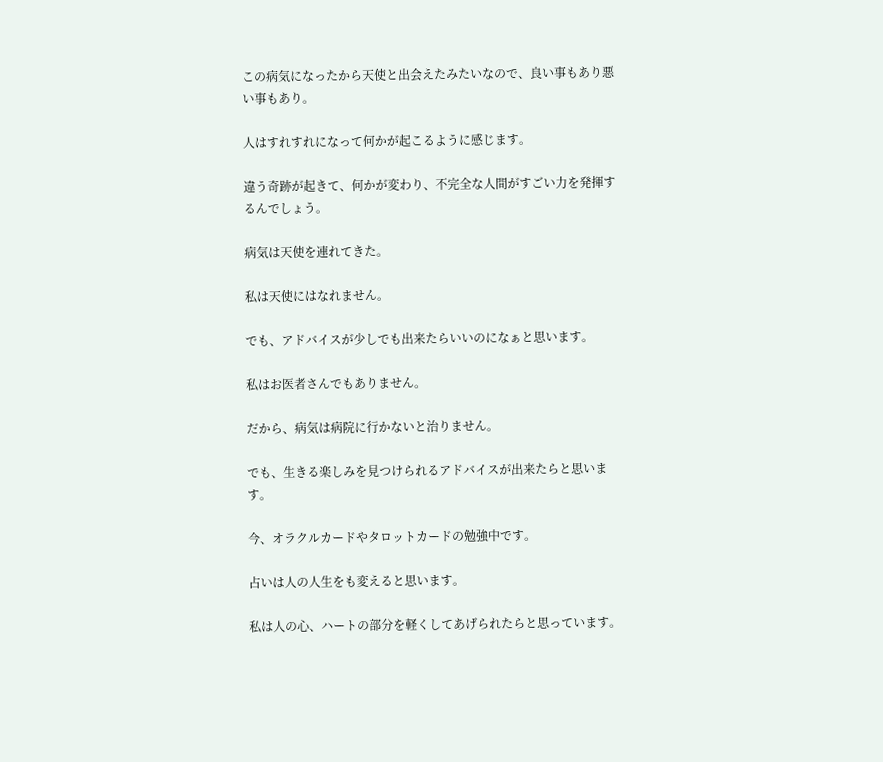この病気になったから天使と出会えたみたいなので、良い事もあり悪い事もあり。

人はすれすれになって何かが起こるように感じます。

違う奇跡が起きて、何かが変わり、不完全な人間がすごい力を発揮するんでしょう。

病気は天使を連れてきた。

私は天使にはなれません。

でも、アドバイスが少しでも出来たらいいのになぁと思います。

私はお医者さんでもありません。

だから、病気は病院に行かないと治りません。

でも、生きる楽しみを見つけられるアドバイスが出来たらと思います。

今、オラクルカードやタロットカードの勉強中です。

占いは人の人生をも変えると思います。

私は人の心、ハートの部分を軽くしてあげられたらと思っています。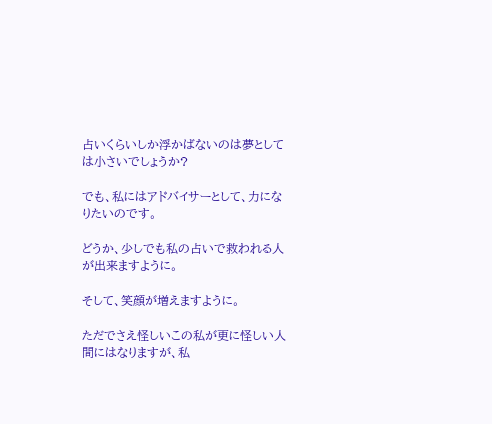占いくらいしか浮かばないのは夢としては小さいでしょうか?

でも、私にはアドバイサーとして、力になりたいのです。

どうか、少しでも私の占いで救われる人が出来ますように。

そして、笑顔が増えますように。

ただでさえ怪しいこの私が更に怪しい人間にはなりますが、私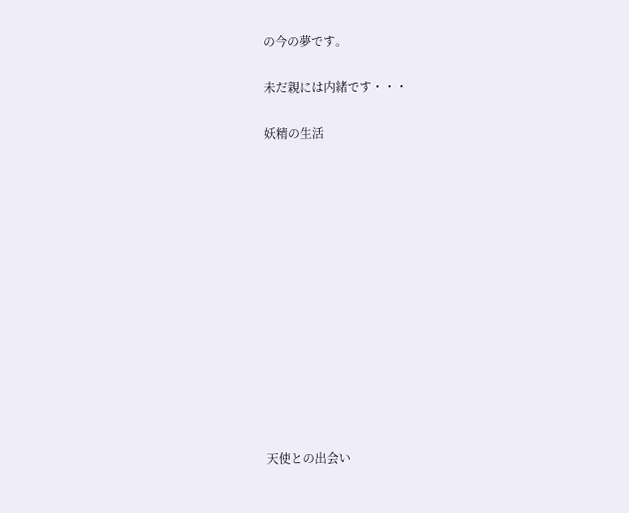の今の夢です。

未だ親には内緒です・・・

妖精の生活













天使との出会い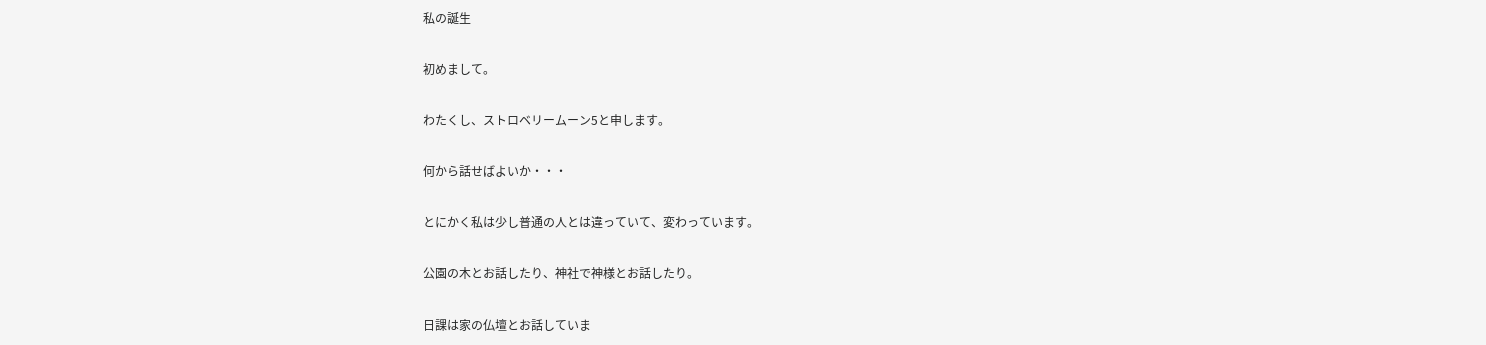私の誕生

初めまして。

わたくし、ストロベリームーン5と申します。

何から話せばよいか・・・

とにかく私は少し普通の人とは違っていて、変わっています。

公園の木とお話したり、神社で神様とお話したり。

日課は家の仏壇とお話していま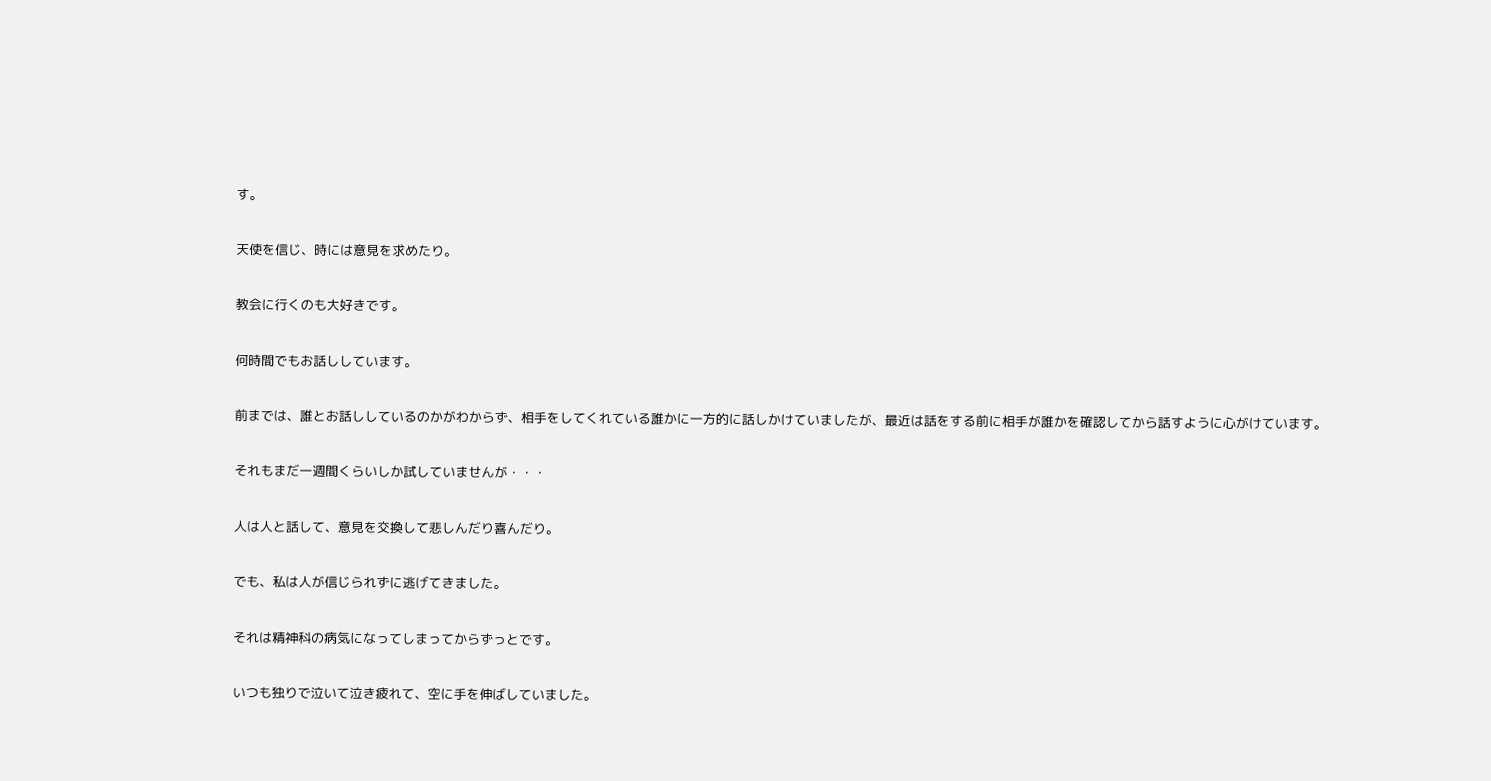す。

天使を信じ、時には意見を求めたり。

教会に行くのも大好きです。

何時間でもお話ししています。

前までは、誰とお話ししているのかがわからず、相手をしてくれている誰かに一方的に話しかけていましたが、最近は話をする前に相手が誰かを確認してから話すように心がけています。

それもまだ一週間くらいしか試していませんが・・・

人は人と話して、意見を交換して悲しんだり喜んだり。

でも、私は人が信じられずに逃げてきました。

それは精神科の病気になってしまってからずっとです。

いつも独りで泣いて泣き疲れて、空に手を伸ばしていました。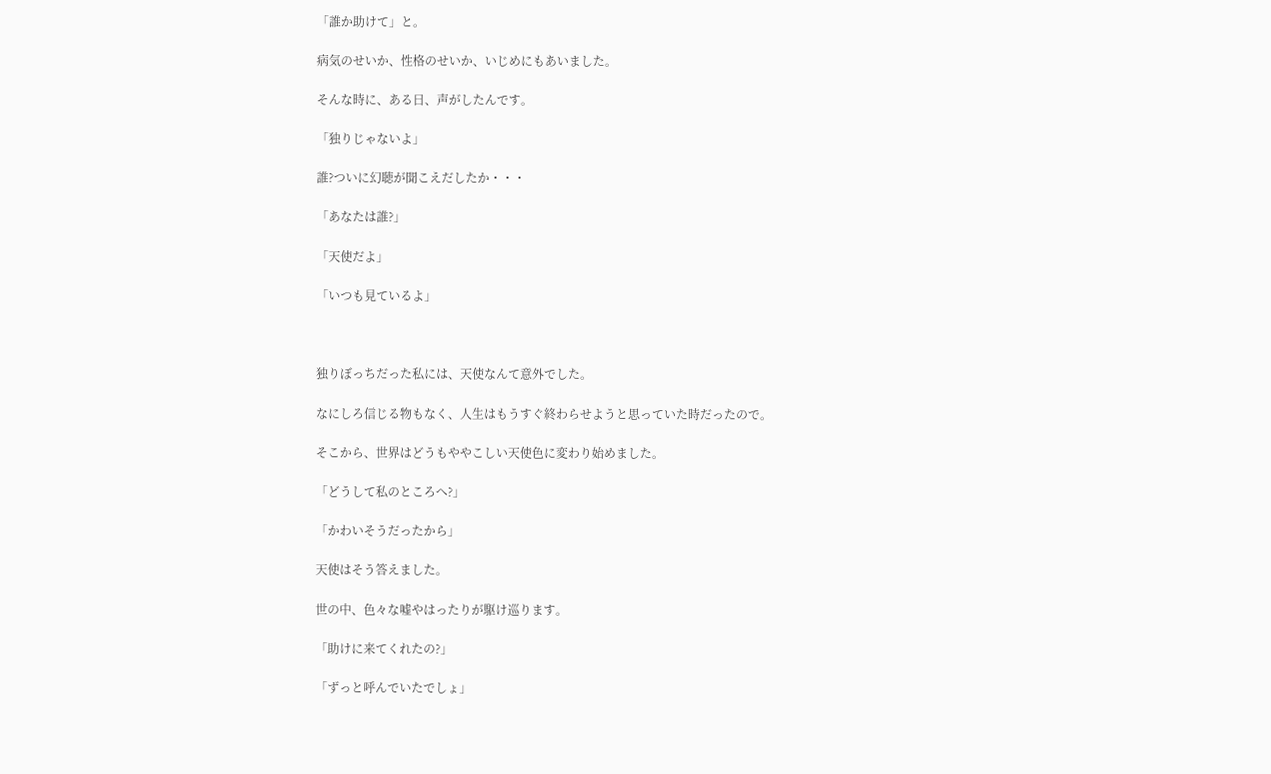「誰か助けて」と。

病気のせいか、性格のせいか、いじめにもあいました。

そんな時に、ある日、声がしたんです。

「独りじゃないよ」

誰?ついに幻聴が聞こえだしたか・・・

「あなたは誰?」

「天使だよ」

「いつも見ているよ」



独りぼっちだった私には、天使なんて意外でした。

なにしろ信じる物もなく、人生はもうすぐ終わらせようと思っていた時だったので。

そこから、世界はどうもややこしい天使色に変わり始めました。

「どうして私のところへ?」

「かわいそうだったから」

天使はそう答えました。

世の中、色々な嘘やはったりが駆け巡ります。

「助けに来てくれたの?」

「ずっと呼んでいたでしょ」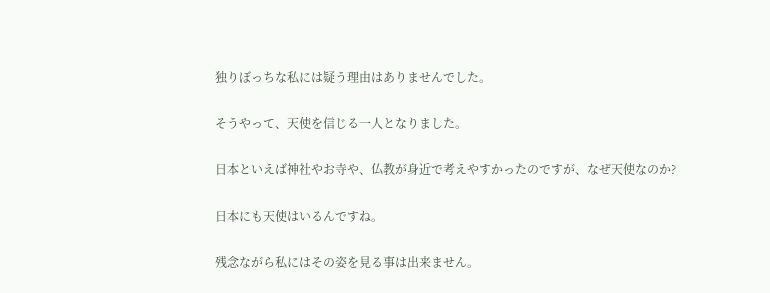独りぼっちな私には疑う理由はありませんでした。

そうやって、天使を信じる一人となりました。

日本といえば神社やお寺や、仏教が身近で考えやすかったのですが、なぜ天使なのか?

日本にも天使はいるんですね。

残念ながら私にはその姿を見る事は出来ません。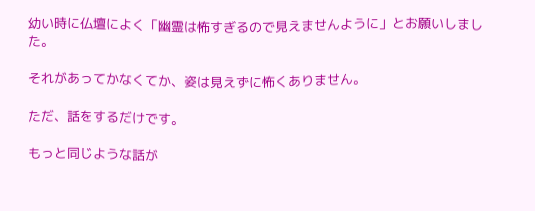幼い時に仏壇によく「幽霊は怖すぎるので見えませんように」とお願いしました。

それがあってかなくてか、姿は見えずに怖くありません。

ただ、話をするだけです。

もっと同じような話が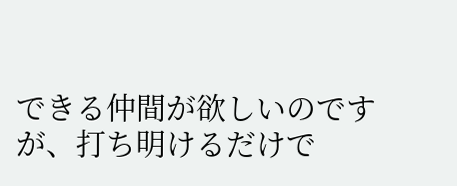できる仲間が欲しいのですが、打ち明けるだけで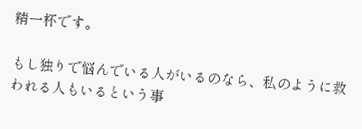精一杯です。

もし独りで悩んでいる人がいるのなら、私のように救われる人もいるという事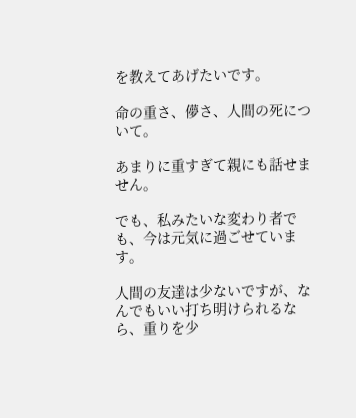を教えてあげたいです。

命の重さ、儚さ、人間の死について。

あまりに重すぎて親にも話せません。

でも、私みたいな変わり者でも、今は元気に過ごせています。

人間の友達は少ないですが、なんでもいい打ち明けられるなら、重りを少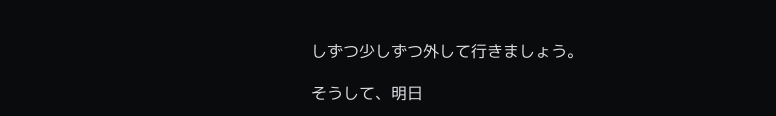しずつ少しずつ外して行きましょう。

そうして、明日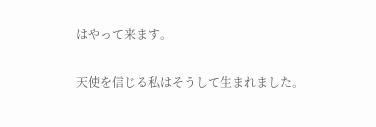はやって来ます。

天使を信じる私はそうして生まれました。